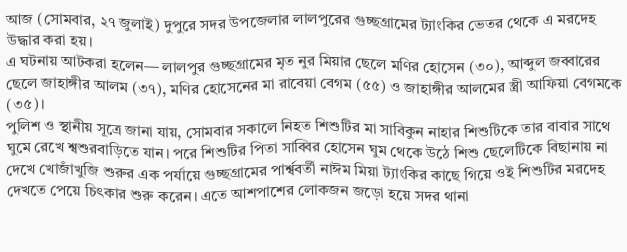আজ (সোমবার, ২৭ জুলাই) দুপুরে সদর উপজেলার লালপুরের গুচ্ছগ্রামের ট্যাংকির ভেতর থেকে এ মরদেহ উদ্ধার করা হয়।
এ ঘটনায় আটকরা হলেন— লালপুর গুচ্ছগ্রামের মৃত নুর মিয়ার ছেলে মণির হোসেন (৩০), আব্দুল জব্বারের ছেলে জাহাঙ্গীর আলম (৩৭), মণির হোসেনের মা রাবেয়া বেগম (৫৫) ও জাহাঙ্গীর আলমের স্ত্রী আফিয়া বেগমকে (৩৫)।
পুলিশ ও স্থানীয় সূত্রে জানা যায়, সোমবার সকালে নিহত শিশুটির মা সাবিকুন নাহার শিশুটিকে তার বাবার সাথে ঘুমে রেখে শ্বশুরবাড়িতে যান। পরে শিশুটির পিতা সাব্বির হোসেন ঘুম থেকে উঠে শিশু ছেলেটিকে বিছানায় না দেখে খোজাঁখুজি শুরুর এক পর্যায়ে গুচ্ছগ্রামের পার্শ্ববর্তী নাঈম মিয়া ট্যাংকির কাছে গিয়ে ওই শিশুটির মরদেহ দেখতে পেয়ে চিৎকার শুরু করেন। এতে আশপাশের লোকজন জড়ো হয়ে সদর থানা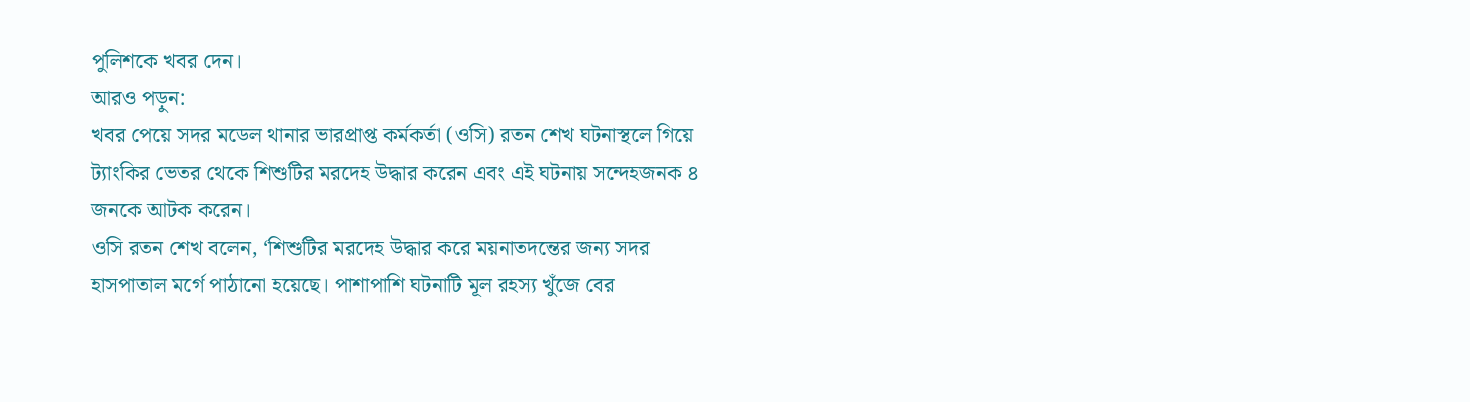পুলিশকে খবর দেন।
আরও পড়ুন:
খবর পেয়ে সদর মডেল থানার ভারপ্রাপ্ত কর্মকর্তা (ওসি) রতন শেখ ঘটনাস্থলে গিয়ে ট্যাংকির ভেতর থেকে শিশুটির মরদেহ উদ্ধার করেন এবং এই ঘটনায় সন্দেহজনক ৪ জনকে আটক করেন।
ওসি রতন শেখ বলেন, ‘শিশুটির মরদেহ উদ্ধার করে ময়নাতদন্তের জন্য সদর হাসপাতাল মর্গে পাঠানো হয়েছে। পাশাপাশি ঘটনাটি মূল রহস্য খুঁজে বের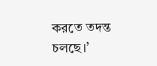করতে তদন্ত চলছে।’